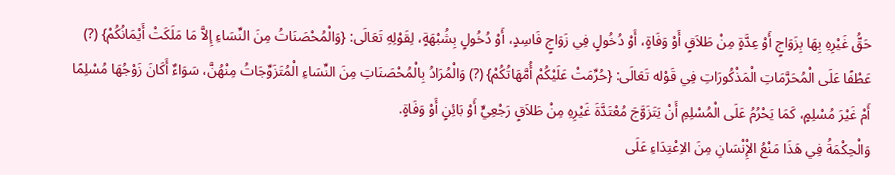حَقُّ غَيْرِهِ بِهَا بِزَوَاجٍ أَوْ عِدَّةٍ مِنْ طَلاَقٍ أَوْ وَفَاةٍ، أَوْ دُخُولٍ فِي زَوَاجٍ فَاسِدٍ، أَوْ دُخُولٍ بِشُبْهَةٍ، لِقَوْلِهِ تَعَالَى: {وَالْمُحْصَنَاتُ مِنَ النِّسَاءِ إِلاَّ مَا مَلَكَتْ أَيْمَانُكُمْ} (?) عَطْفًا عَلَى الْمُحَرَّمَاتِ الْمَذْكُورَاتِ فِي قَوْله تَعَالَى: {حُرِّمَتْ عَلَيْكُمْ أُمَّهَاتُكُمْ} (?) وَالْمُرَادُ بِالْمُحْصَنَاتِ مِنَ النِّسَاءِ الْمُتَزَوِّجَاتُ مِنْهُنَّ، سَوَاءٌ أَكَانَ زَوْجُهَا مُسْلِمًا أَمْ غَيْرَ مُسْلِمٍ، كَمَا يَحْرُمُ عَلَى الْمُسْلِمِ أَنْ يَتَزَوَّجَ مُعْتَدَّةَ غَيْرِهِ مِنْ طَلاَقٍ رَجْعِيٍّ أَوْ بَائِنٍ أَوْ وَفَاةٍ.
وَالْحِكْمَةُ فِي هَذَا مَنْعُ الإِْنْسَانِ مِنَ الاِعْتِدَاءِ عَلَى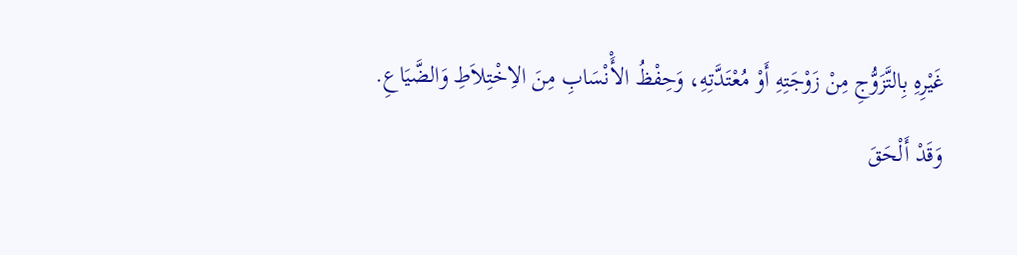غَيْرِهِ بِالتَّزَوُّجِ مِنْ زَوْجَتِهِ أَوْ مُعْتَدَّتِهِ، وَحِفْظُ الأَْنْسَابِ مِنَ الاِخْتِلاَطِ وَالضَّيَاعِ.
وَقَدْ أَلْحَقَ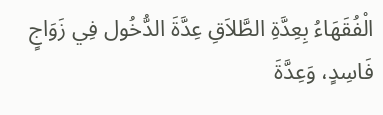الْفُقَهَاءُ بِعِدَّةِ الطَّلاَقِ عِدَّةَ الدُّخُول فِي زَوَاجٍ فَاسِدٍ، وَعِدَّةَ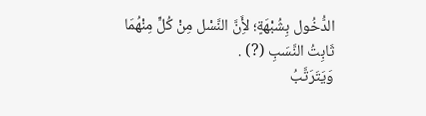الدُّخُول بِشُبْهَةٍ؛ لأَِنَّ النَّسْل مِنْ كُلٍّ مِنْهُمَا ثَابِتُ النَّسَبِ (?) .
وَيَتَرَتَّبُ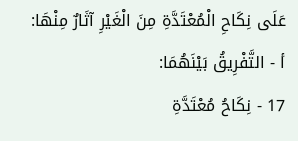عَلَى نِكَاحِ الْمُعْتَدَّةِ مِنَ الْغَيْرِ آثَارٌ مِنْهَا:
أ - التَّفْرِيقُ بَيْنَهُمَا:
17 - نِكَاحُ مُعْتَدَّةِ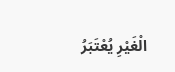الْغَيْرِ يُعْتَبَرُ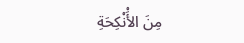مِنَ الأَْنْكِحَةِ